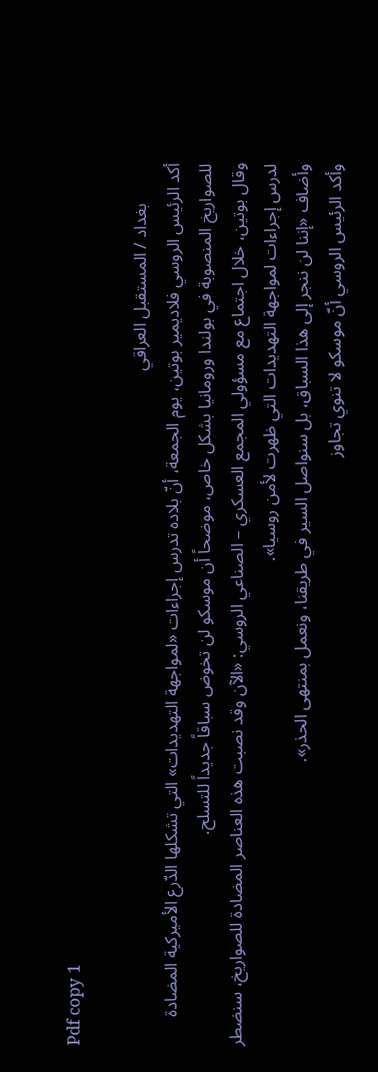Pdf copy 1

         بغداد / المستقبل العراقي
أكد الرئيس الروسي فلاديمير بوتين، يوم الجمعة، أنّ بلاده تدرس إجراءات «لمواجهة التهديدات» التي تشكلها الدّرع الأميركية المضادة للصواريخ المنصوبة في بولندا ورومانيا بشكل خاص، موضحاً أن موسكو لن تخوض سباقاً جديداً للتسلح.
وقال بوتين، خلال اجتماع مع مسؤولي المجمع العسكري – الصناعي الروسي: «الآن وقد نصبت هذه العناصر المضادة للصواريخ، سنضطر لدرس إجراءات لمواجهة التهديدات التي ظهرت لأمن روسيا».
وأضاف «إننا لن ننجر إلى هذا السباق، بل سنواصل السير في طريقنا، ونعمل بمنتهى الحذر».
وأكد الرئيس الروسي أنّ موسكو لا تنوي تجاوز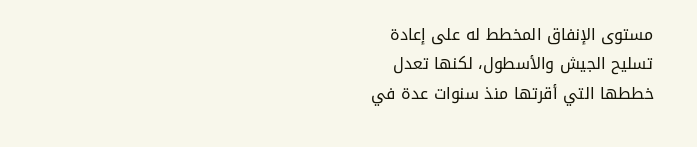مستوى الإنفاق المخطط له على إعادة تسليح الجيش والأسطول، لكنها تعدل خططها التي أقرتها منذ سنوات عدة في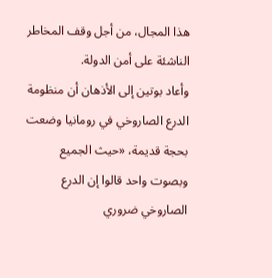هذا المجال، من أجل وقف المخاطر الناشئة على أمن الدولة.
وأعاد بوتين إلى الأذهان أن منظومة الدرع الصاروخي في رومانيا وضعت بحجة قديمة، «حيث الجميع وبصوت واحد قالوا إن الدرع الصاروخي ضروري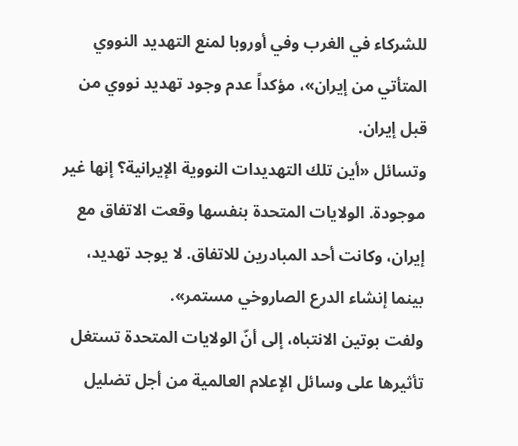للشركاء في الغرب وفي أوروبا لمنع التهديد النووي المتأتي من إيران»، مؤكداً عدم وجود تهديد نووي من قبل إيران.
وتسائل «أين تلك التهديدات النووية الإيرانية؟ إنها غير موجودة. الولايات المتحدة بنفسها وقعت الاتفاق مع إيران، وكانت أحد المبادرين للاتفاق. لا يوجد تهديد، بينما إنشاء الدرع الصاروخي مستمر».
ولفت بوتين الانتباه، إلى أنّ الولايات المتحدة تستغل تأثيرها على وسائل الإعلام العالمية من أجل تضليل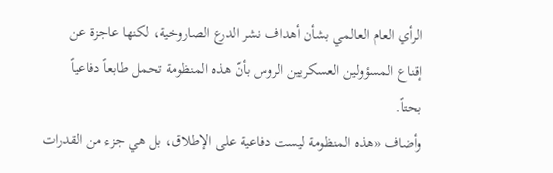الرأي العام العالمي بشأن أهداف نشر الدرع الصاروخية، لكنها عاجزة عن إقناع المسؤولين العسكريين الروس بأنّ هذه المنظومة تحمل طابعاً دفاعياً بحتاً.
وأضاف «هذه المنظومة ليست دفاعية على الإطلاق، بل هي جزء من القدرات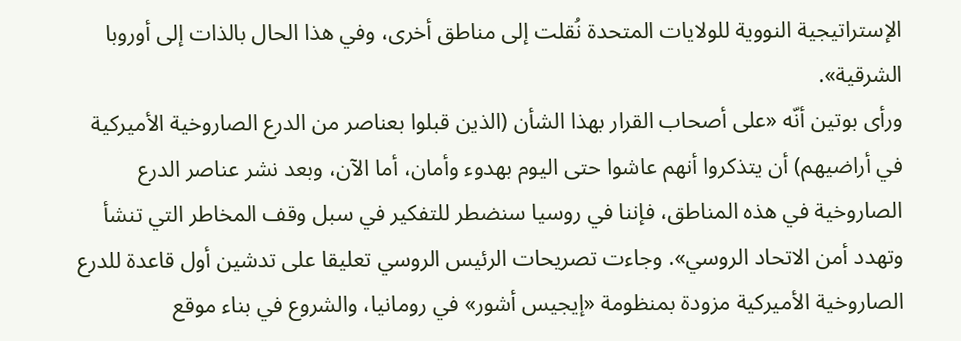الإستراتيجية النووية للولايات المتحدة نُقلت إلى مناطق أخرى، وفي هذا الحال بالذات إلى أوروبا الشرقية».
ورأى بوتين أنّه «على أصحاب القرار بهذا الشأن (الذين قبلوا بعناصر من الدرع الصاروخية الأميركية في أراضيهم) أن يتذكروا أنهم عاشوا حتى اليوم بهدوء وأمان، أما الآن، وبعد نشر عناصر الدرع الصاروخية في هذه المناطق، فإننا في روسيا سنضطر للتفكير في سبل وقف المخاطر التي تنشأ وتهدد أمن الاتحاد الروسي». وجاءت تصريحات الرئيس الروسي تعليقا على تدشين أول قاعدة للدرع الصاروخية الأميركية مزودة بمنظومة «إيجيس أشور» في رومانيا، والشروع في بناء موقع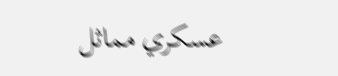عسكري مماثل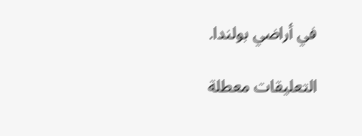في أراضي بولندا.

التعليقات معطلة